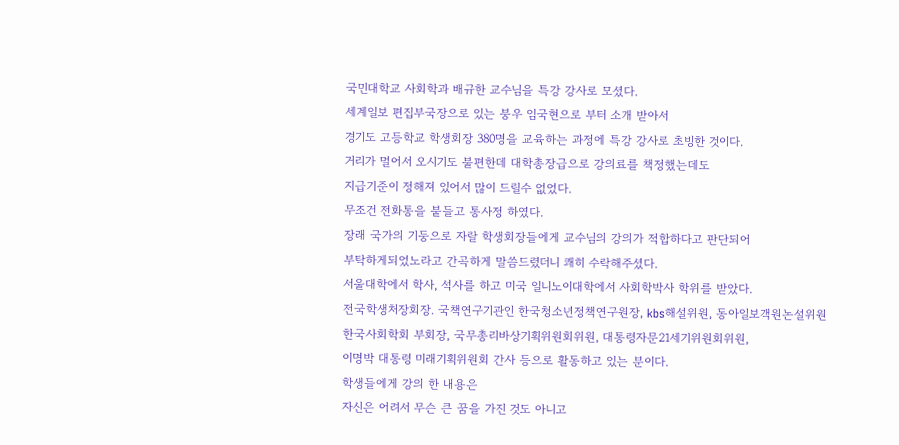국민대학교 사회학과 배규한 교수님을 특강 강사로 모셨다.
세계일보 편집부국장으로 있는 붕우 임국현으로 부터 소개 받아서
경기도 고등학교 학생회장 380명을 교육하는 과정에 특강 강사로 초빙한 것이다.
거리가 멀어서 오시기도 불편한데 대학총장급으로 강의료를 책정했는데도
지급기준이 정해져 있어서 많이 드릴수 없었다.
무조건 전화통을 붙들고 통사정 하였다.
장래 국가의 기둥으로 자랄 학생회장들에게 교수님의 강의가 적합하다고 판단되어
부탁하게되었노라고 간곡하게 말씀드렸더니 쾌히 수락해주셨다.
서울대학에서 학사, 석사를 하고 미국 일니노이대학에서 사회학박사 학위를 받았다.
전국학생처장회장. 국책연구기관인 한국청소년정책연구원장, kbs해설위원, 동아일보객원논설위원
한국사회학회 부회장, 국무총리바상기획위원회위원, 대통령자문21세기위원회위원,
이명박 대통령 미래기획위원회 간사 등으로 활동하고 있는 분이다.
학생들에게 강의 한 내용은
자신은 어려서 무슨 큰 꿈을 가진 것도 아니고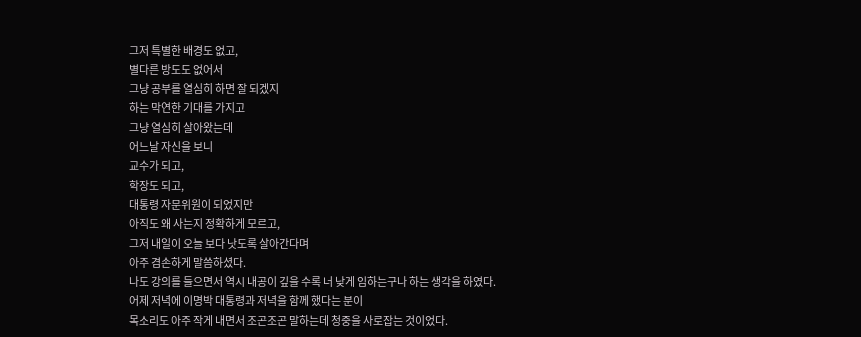그저 특별한 배경도 없고,
별다른 방도도 없어서
그냥 공부를 열심히 하면 잘 되겠지
하는 막연한 기대를 가지고
그냥 열심히 살아왔는데
어느날 자신을 보니
교수가 되고,
학장도 되고,
대통령 자문위원이 되었지만
아직도 왜 사는지 정확하게 모르고,
그저 내일이 오늘 보다 낫도록 살아간다며
아주 겸손하게 말씀하셨다.
나도 강의를 들으면서 역시 내공이 깊을 수록 너 낮게 임하는구나 하는 생각을 하였다.
어제 저녁에 이명박 대통령과 저녁을 함께 했다는 분이
목소리도 아주 작게 내면서 조곤조곤 말하는데 청중을 사로잡는 것이었다.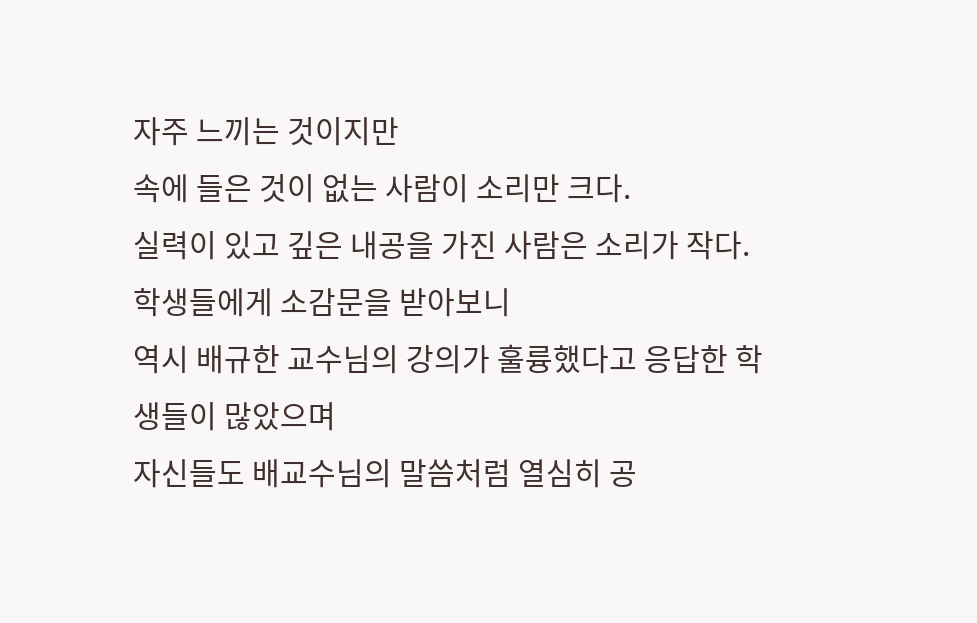자주 느끼는 것이지만
속에 들은 것이 없는 사람이 소리만 크다.
실력이 있고 깊은 내공을 가진 사람은 소리가 작다.
학생들에게 소감문을 받아보니
역시 배규한 교수님의 강의가 훌륭했다고 응답한 학생들이 많았으며
자신들도 배교수님의 말씀처럼 열심히 공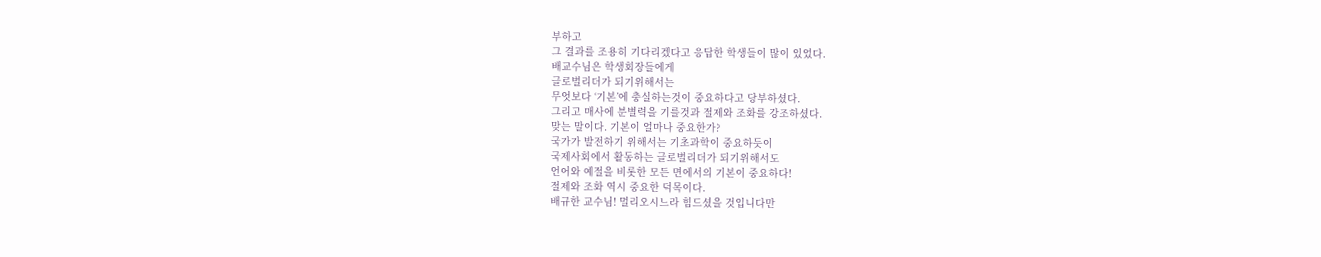부하고
그 결과를 조용히 기다리겠다고 응답한 학생들이 많이 있었다.
배교수님은 학생회장들에게
글로벌리더가 되기위해서는
무엇보다 ‘기본’에 충실하는것이 중요하다고 당부하셨다.
그리고 매사에 분별력을 기를것과 절제와 조화를 강조하셨다.
맞는 말이다. 기본이 얼마나 중요한가?
국가가 발전하기 위해서는 기초과학이 중요하듯이
국제사회에서 활동하는 글로벌리더가 되기위해서도
언어와 예절을 비롯한 모든 면에서의 기본이 중요하다!
절제와 조화 역시 중요한 덕목이다.
배규한 교수님! 멀리오시느라 힘드셨을 것입니다만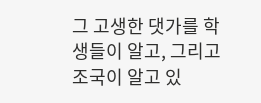그 고생한 댓가를 학생들이 알고, 그리고 조국이 알고 있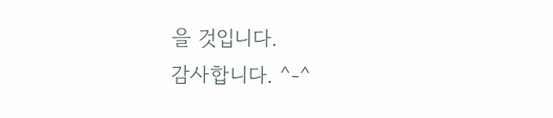을 것입니다.
감사합니다. ^-^